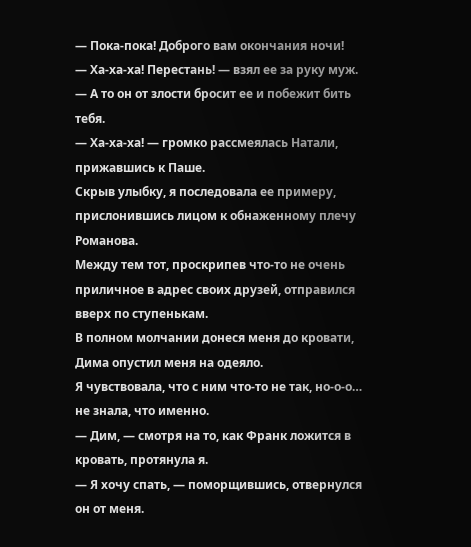— Пока-пока! Доброго вам окончания ночи!
— Ха-ха-ха! Перестань! — взял ее за руку муж. — А то он от злости бросит ее и побежит бить тебя.
— Ха-ха-ха! — громко рассмеялась Натали, прижавшись к Паше.
Скрыв улыбку, я последовала ее примеру, прислонившись лицом к обнаженному плечу Романова.
Между тем тот, проскрипев что-то не очень приличное в адрес своих друзей, отправился вверх по ступенькам.
В полном молчании донеся меня до кровати, Дима опустил меня на одеяло.
Я чувствовала, что с ним что-то не так, но-о-о… не знала, что именно.
— Дим, — смотря на то, как Франк ложится в кровать, протянула я.
— Я хочу спать, — поморщившись, отвернулся он от меня.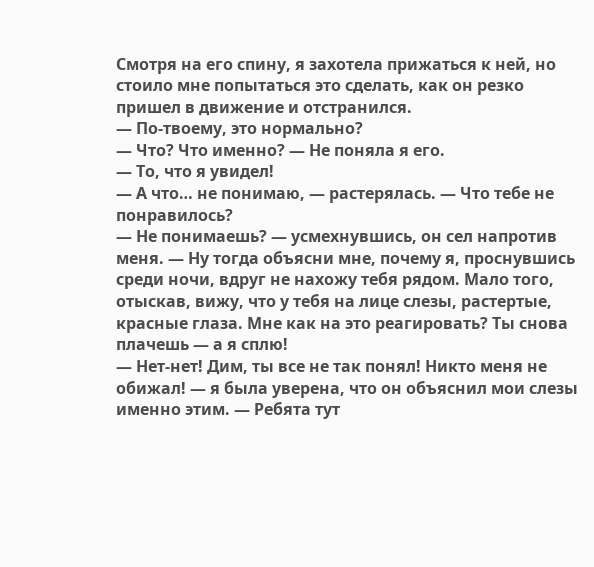Смотря на его спину, я захотела прижаться к ней, но стоило мне попытаться это сделать, как он резко пришел в движение и отстранился.
— По-твоему, это нормально?
— Что? Что именно? — Не поняла я его.
— То, что я увидел!
— А что… не понимаю, — растерялась. — Что тебе не понравилось?
— Не понимаешь? — усмехнувшись, он сел напротив меня. — Ну тогда объясни мне, почему я, проснувшись среди ночи, вдруг не нахожу тебя рядом. Мало того, отыскав, вижу, что у тебя на лице слезы, растертые, красные глаза. Мне как на это реагировать? Ты снова плачешь — а я сплю!
— Нет-нет! Дим, ты все не так понял! Никто меня не обижал! — я была уверена, что он объяснил мои слезы именно этим. — Ребята тут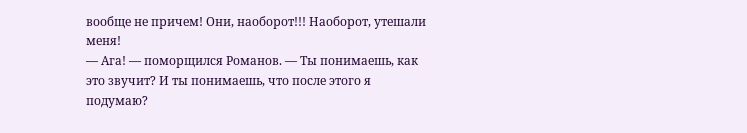вообще не причем! Они, наоборот!!! Наоборот, утешали меня!
— Ага! — поморщился Романов. — Ты понимаешь, как это звучит? И ты понимаешь, что после этого я подумаю?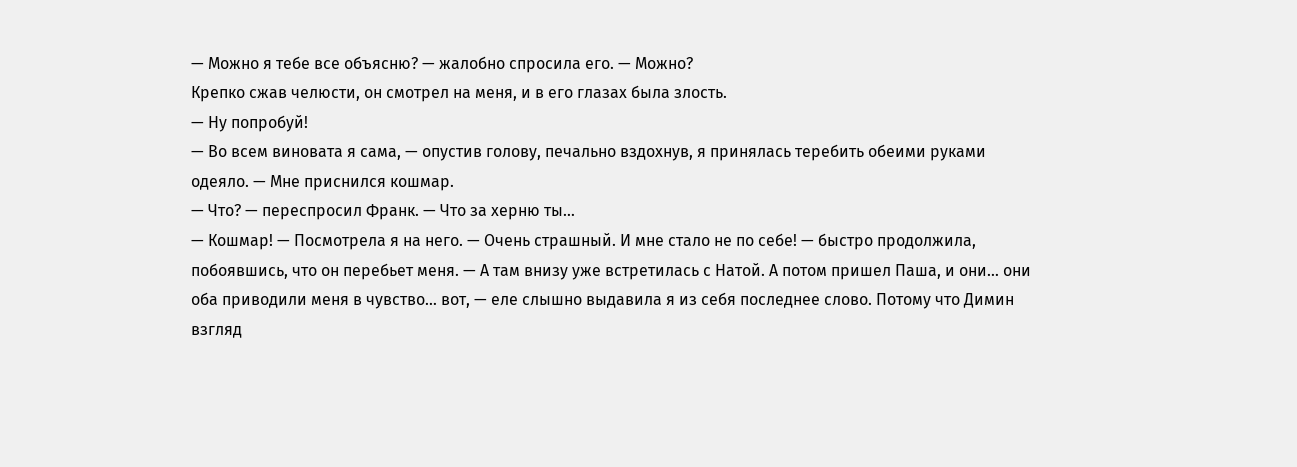— Можно я тебе все объясню? — жалобно спросила его. — Можно?
Крепко сжав челюсти, он смотрел на меня, и в его глазах была злость.
— Ну попробуй!
— Во всем виновата я сама, — опустив голову, печально вздохнув, я принялась теребить обеими руками одеяло. — Мне приснился кошмар.
— Что? — переспросил Франк. — Что за херню ты…
— Кошмар! — Посмотрела я на него. — Очень страшный. И мне стало не по себе! — быстро продолжила, побоявшись, что он перебьет меня. — А там внизу уже встретилась с Натой. А потом пришел Паша, и они… они оба приводили меня в чувство… вот, — еле слышно выдавила я из себя последнее слово. Потому что Димин взгляд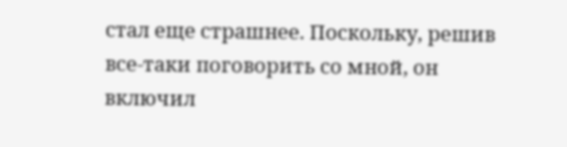стал еще страшнее. Поскольку, решив все-таки поговорить со мной, он включил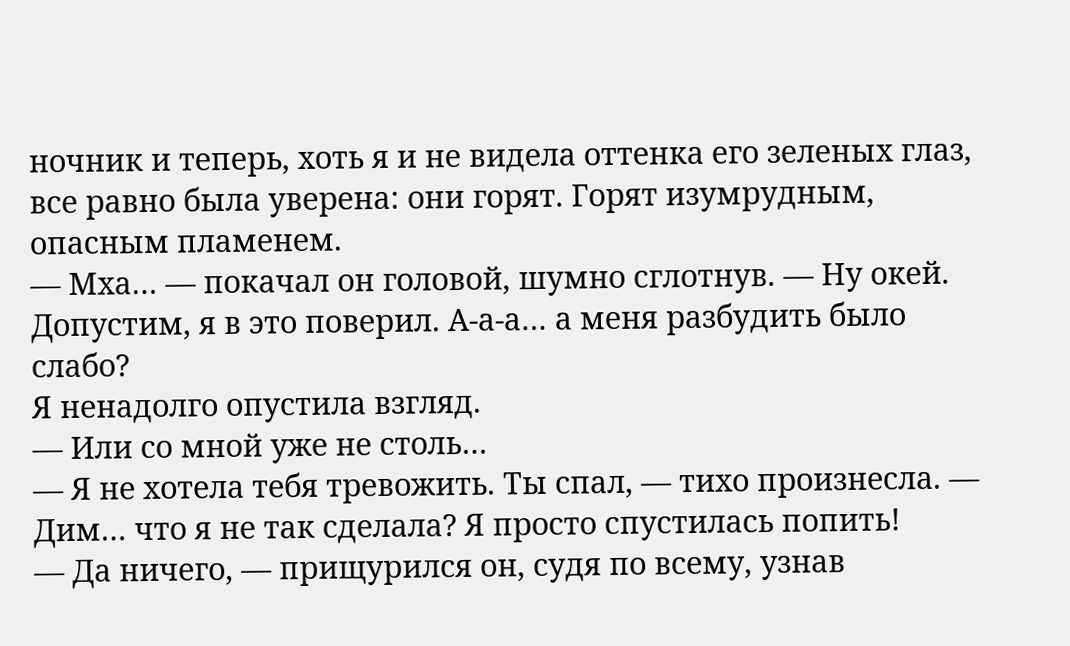ночник и теперь, хоть я и не видела оттенка его зеленых глаз, все равно была уверена: они горят. Горят изумрудным, опасным пламенем.
— Мха… — покачал он головой, шумно сглотнув. — Ну окей. Допустим, я в это поверил. А-а-а… а меня разбудить было слабо?
Я ненадолго опустила взгляд.
— Или со мной уже не столь…
— Я не хотела тебя тревожить. Ты спал, — тихо произнесла. — Дим… что я не так сделала? Я просто спустилась попить!
— Да ничего, — прищурился он, судя по всему, узнав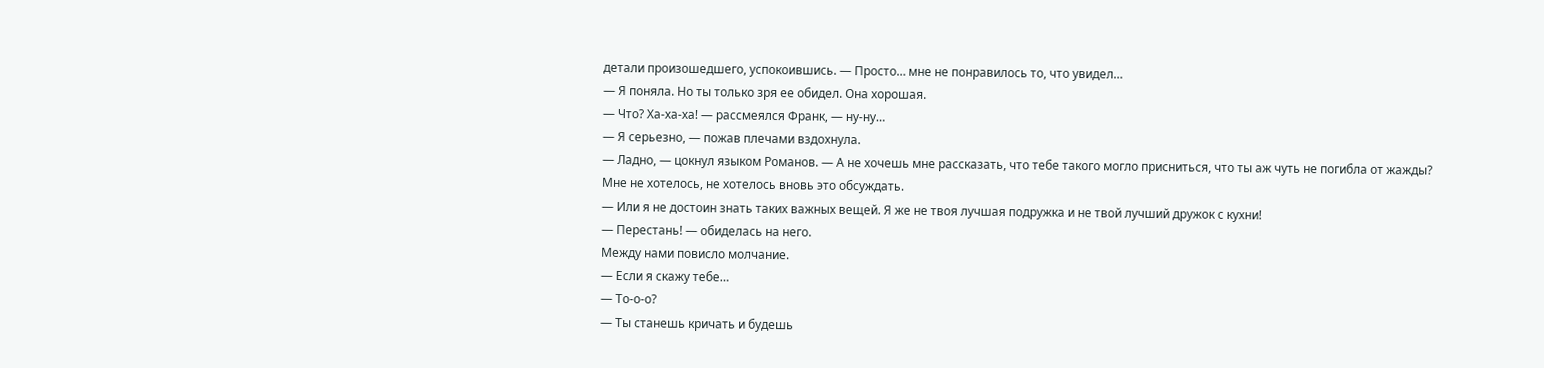детали произошедшего, успокоившись. — Просто… мне не понравилось то, что увидел…
— Я поняла. Но ты только зря ее обидел. Она хорошая.
— Что? Ха-ха-ха! — рассмеялся Франк, — ну-ну…
— Я серьезно, — пожав плечами вздохнула.
— Ладно, — цокнул языком Романов. — А не хочешь мне рассказать, что тебе такого могло присниться, что ты аж чуть не погибла от жажды?
Мне не хотелось, не хотелось вновь это обсуждать.
— Или я не достоин знать таких важных вещей. Я же не твоя лучшая подружка и не твой лучший дружок с кухни!
— Перестань! — обиделась на него.
Между нами повисло молчание.
— Если я скажу тебе…
— То-о-о?
— Ты станешь кричать и будешь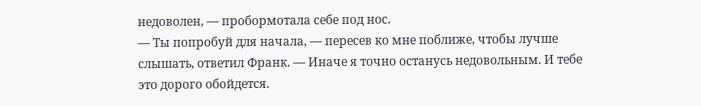недоволен, — пробормотала себе под нос.
— Ты попробуй для начала, — пересев ко мне поближе, чтобы лучше слышать, ответил Франк. — Иначе я точно останусь недовольным. И тебе это дорого обойдется.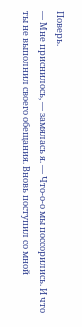Поверь.
— Мне приснилось, — замялась я. — Что-о-о мы поссорились. И что ты не выполнил своего обещания. Вновь поступил со мной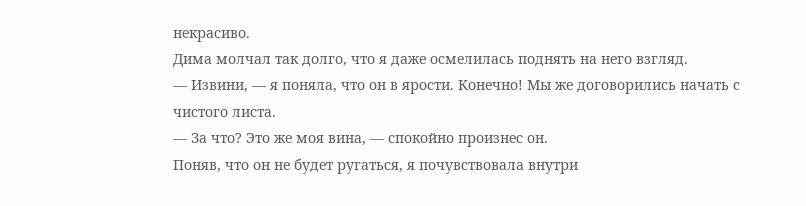некрасиво.
Дима молчал так долго, что я даже осмелилась поднять на него взгляд.
— Извини, — я поняла, что он в ярости. Конечно! Мы же договорились начать с чистого листа.
— За что? Это же моя вина, — спокойно произнес он.
Поняв, что он не будет ругаться, я почувствовала внутри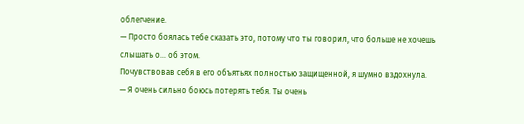облегчение.
— Просто боялась тебе сказать это, потому что ты говорил, что больше не хочешь слышать о… об этом.
Почувствовав себя в его объятьях полностью защищенной, я шумно вздохнула.
— Я очень сильно боюсь потерять тебя. Ты очень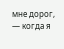мне дорог, — когда я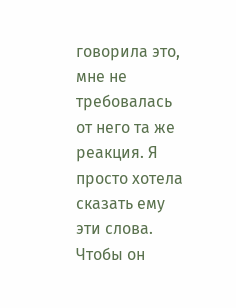говорила это, мне не требовалась от него та же реакция. Я просто хотела сказать ему эти слова. Чтобы он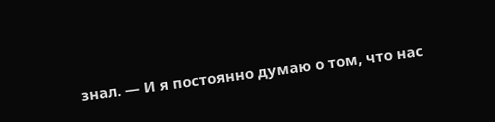знал. — И я постоянно думаю о том, что нас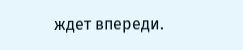ждет впереди.